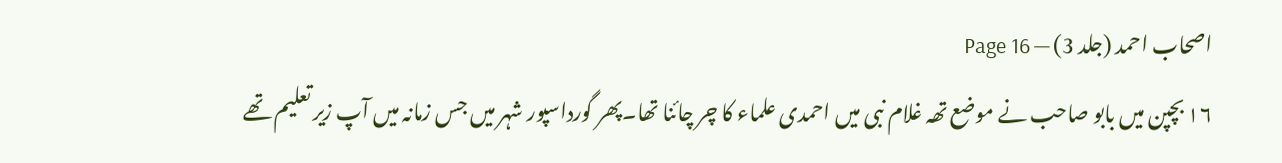اصحاب احمد (جلد 3) — Page 16
۱۶ بچپن میں بابو صاحب نے موضع تھہ غلام نبی میں احمدی علماء کا چر چائنا تھا۔پھر گورداسپور شہر میں جس زمانہ میں آپ زیر تعلیم تھے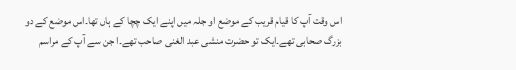اس وقت آپ کا قیام قریب کے موضع او جلہ میں اپنے ایک چچا کے ہاں تھا۔اس موضع کے دو بزرگ صحابی تھے۔ایک تو حضرت منشی عبد الغنی صاحب تھے۔ا جن سے آپ کے مراسم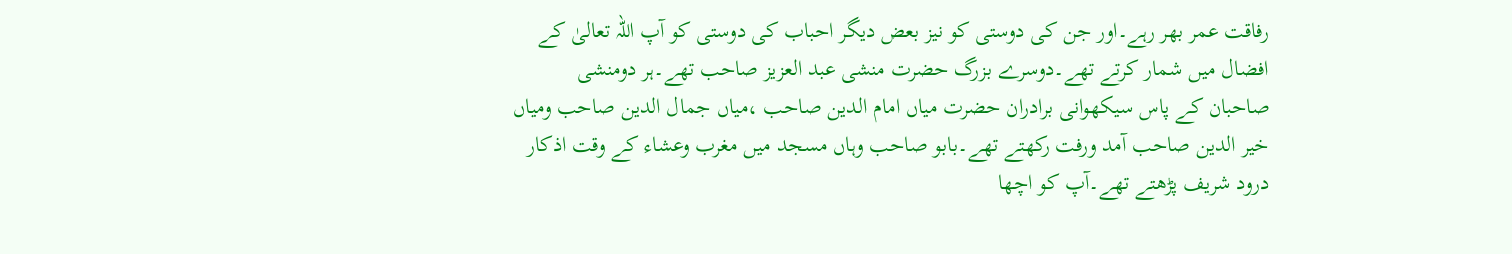رفاقت عمر بھر رہے۔اور جن کی دوستی کو نیز بعض دیگر احباب کی دوستی کو آپ اللہ تعالیٰ کے افضال میں شمار کرتے تھے۔دوسرے بزرگ حضرت منشی عبد العزیز صاحب تھے۔ہر دومنشی صاحبان کے پاس سیکھوانی برادران حضرت میاں امام الدین صاحب ،میاں جمال الدین صاحب ومیاں خیر الدین صاحب آمد ورفت رکھتے تھے۔بابو صاحب وہاں مسجد میں مغرب وعشاء کے وقت اذکار درود شریف پڑھتے تھے۔آپ کو اچھا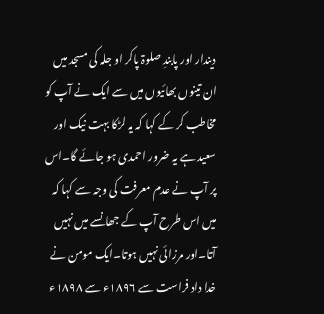دیندار اور پابندِ صلوۃ پاکر او جلہ کی مسجد میں ان تینوں بھائیوں میں سے ایک نے آپ کو مخاطب کر کے کہا کہ یہ لڑکا بہت نیک اور سعید ہے یہ ضرور احمدی ہو جائے گا۔اس پر آپ نے عدم معرفت کی وجہ سے کہا کہ میں اس طرح آپ کے جھانسے میں نہیں آتا۔اور مرزائی نہیں ہوتا۔ایک مومن نے خدا داد فراست سے ۱۸۹۶ء سے ۱۸۹۸ء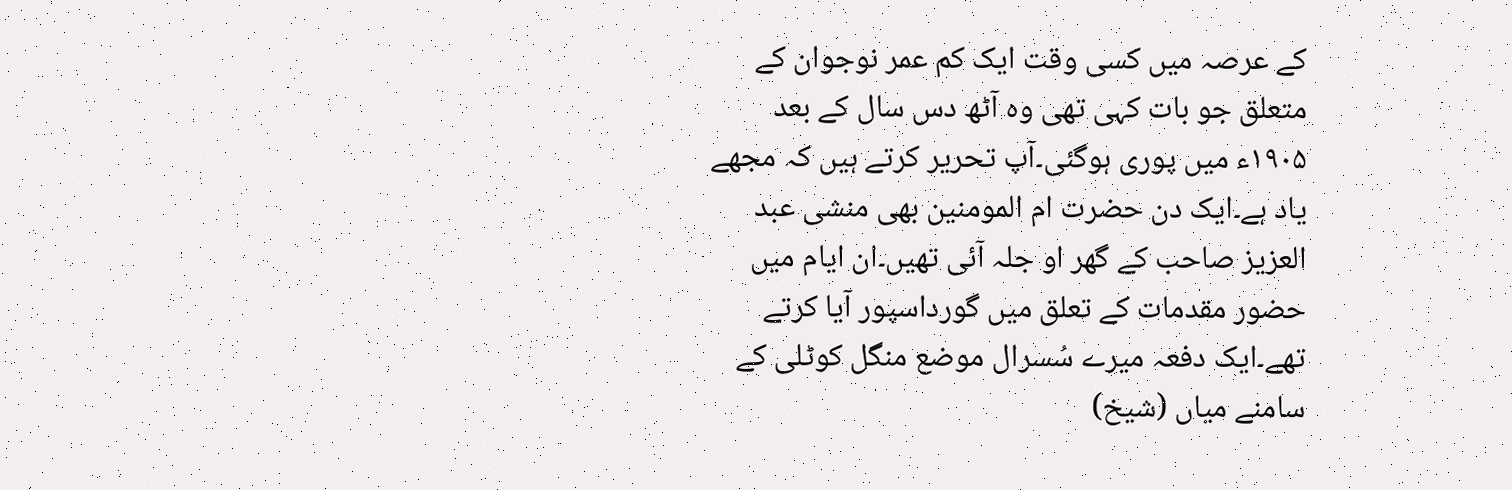کے عرصہ میں کسی وقت ایک کم عمر نوجوان کے متعلق جو بات کہی تھی وہ آٹھ دس سال کے بعد ۱۹۰۵ء میں پوری ہوگئی۔آپ تحریر کرتے ہیں کہ مجھے یاد ہے۔ایک دن حضرت ام المومنین بھی منشی عبد العزیز صاحب کے گھر او جلہ آئی تھیں۔ان ایام میں حضور مقدمات کے تعلق میں گورداسپور آیا کرتے تھے۔ایک دفعہ میرے سُسرال موضع منگل کوٹلی کے سامنے میاں (شیخ)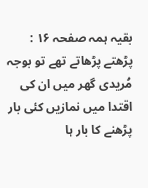بقیہ ہمہ صفحہ ۱۶ : پڑھتے پڑھاتے تھے تو بوجہ مُریدی گھر میں ان کی اقتدا میں نمازیں کئی بار پڑھنے کا بار ہا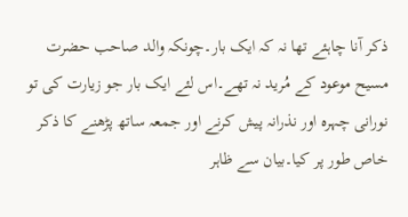ذکر آنا چاہئے تھا نہ کہ ایک بار۔چونکہ والد صاحب حضرت مسیح موعود کے مُرید نہ تھے۔اس لئے ایک بار جو زیارت کی تو نورانی چہرہ اور نذرانہ پیش کرنے اور جمعہ ساتھ پڑھنے کا ذکر خاص طور پر کیا۔بیان سے ظاہر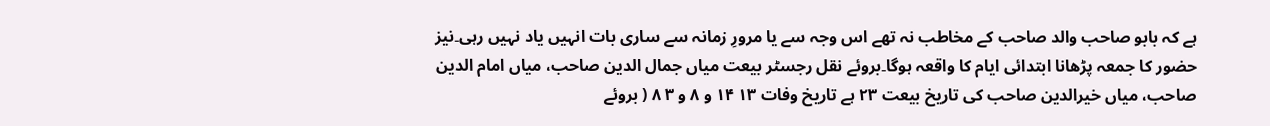ہے کہ بابو صاحب والد صاحب کے مخاطب نہ تھے اس وجہ سے یا مرورِ زمانہ سے ساری بات انہیں یاد نہیں رہی۔نیز حضور کا جمعہ پڑھانا ابتدائی ایام کا واقعہ ہوگا۔بروئے نقل رجسٹر بیعت میاں جمال الدین صاحب، میاں امام الدین صاحب، میاں خیرالدین صاحب کی تاریخ بیعت ۲۳ ہے تاریخ وفات ۱۳ ۱۴ و ۸ و ۳ ۸ ( بروئے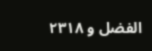الفضل و ۲۳۱۸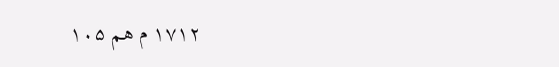۱۷۱۲ م هم ۱۰۵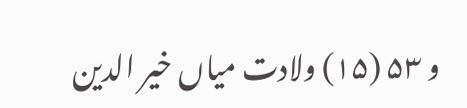و ۵۳ (۱۵) ولادت میاں خیر الدین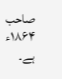صاحب ۱۸۶۴ء ہے۔